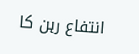انتفاع رہن کا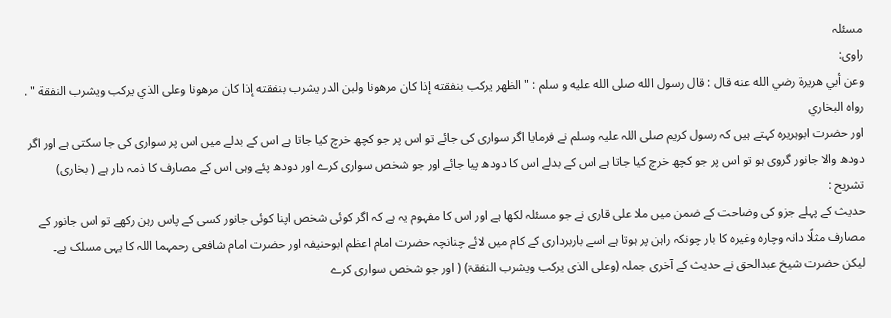مسئلہ
راوی:
وعن أبي هريرة رضي الله عنه قال : قال رسول الله صلى الله عليه و سلم : " الظهر يركب بنفقته إذا كان مرهونا ولبن الدر يشرب بنفقته إذا كان مرهونا وعلى الذي يركب ويشرب النفقة " . رواه البخاري
اور حضرت ابوہریرہ کہتے ہیں کہ رسول کریم صلی اللہ علیہ وسلم نے فرمایا اگر سواری کی جائے تو اس پر جو کچھ خرچ کیا جاتا ہے اس کے بدلے میں اس پر سواری کی جا سکتی ہے اور اگر دودھ والا جانور گروی ہو تو اس پر جو کچھ خرچ کیا جاتا ہے اس کے بدلے اس کا دودھ پیا جائے اور جو شخص سواری کرے اور دودھ پئے وہی اس کے مصارف کا ذمہ دار ہے ( بخاری)
تشریح :
حدیث کے پہلے جزو کی وضاحت کے ضمن میں ملا علی قاری نے جو مسئلہ لکھا ہے اور اس کا مفہوم یہ ہے کہ اگر کوئی شخص اپنا کوئی جانور کسی کے پاس رہن رکھے تو اس جانور کے مصارف مثلًا دانہ وچارہ وغیرہ کا بار چونکہ راہن پر ہوتا ہے اسے باربرداری کے کام میں لائے چنانچہ حضرت امام اعظم ابوحنیفہ اور حضرت امام شافعی رحمہما اللہ کا یہی مسلک ہے۔
لیکن حضرت شیخ عبدالحق نے حدیث کے آخری جملہ (وعلی الذی یرکب ویشرب النفقۃ) ( اور جو شخص سواری کرے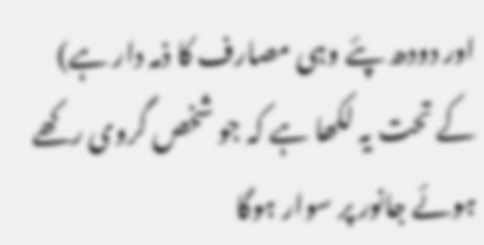اور دودھ پئے وہی مصارف کا ذمہ دار ہے) کے تحت یہ لکھا ہے کہ جو شخص گروی رکھے ہوئے جانور پر سوار ہوگا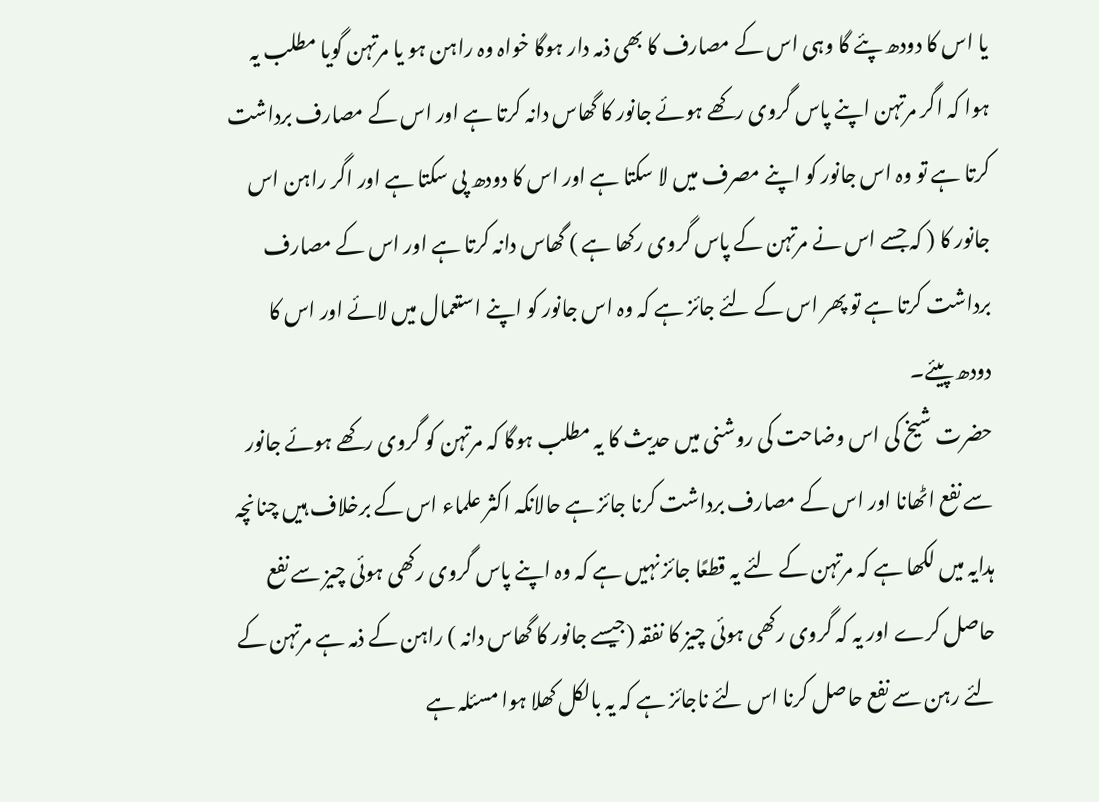یا اس کا دودھ پئے گا وہی اس کے مصارف کا بھی ذمہ دار ہوگا خواہ وہ راہن ہو یا مرتہن گویا مطلب یہ ہوا کہ اگر مرتہن اپنے پاس گروی رکھے ہوئے جانور کا گھاس دانہ کرتا ہے اور اس کے مصارف برداشت کرتا ہے تو وہ اس جانور کو اپنے مصرف میں لا سکتا ہے اور اس کا دودھ پی سکتا ہے اور اگر راہن اس جانور کا ( کہ جسے اس نے مرتہن کے پاس گروی رکھا ہے ) گھاس دانہ کرتا ہے اور اس کے مصارف برداشت کرتا ہے تو پھر اس کے لئے جائز ہے کہ وہ اس جانور کو اپنے استعمال میں لائے اور اس کا دودھ پیئے۔
حضرت شیخ کی اس وضاحت کی روشنی میں حدیث کا یہ مطلب ہوگا کہ مرتہن کو گروی رکھے ہوئے جانور سے نفع اٹھانا اور اس کے مصارف برداشت کرنا جائز ہے حالانکہ اکثر علماء اس کے برخلاف ہیں چنانچہ ہدایہ میں لکھا ہے کہ مرتہن کے لئے یہ قطعًا جائز نہیں ہے کہ وہ اپنے پاس گروی رکھی ہوئی چیز سے نفع حاصل کرے اور یہ کہ گروی رکھی ہوئی چیز کا نفقہ (جیسے جانور کا گھاس دانہ ) راہن کے ذمہ ہے مرتہن کے لئے رہن سے نفع حاصل کرنا اس لئے ناجائز ہے کہ یہ بالکل کھلا ہوا مسئلہ ہے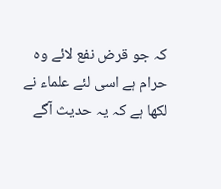کہ جو قرض نفع لائے وہ حرام ہے اسی لئے علماء نے لکھا ہے کہ یہ حدیث آگے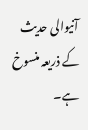آنیوالی حدیث کے ذریعہ منسوخ ہے۔